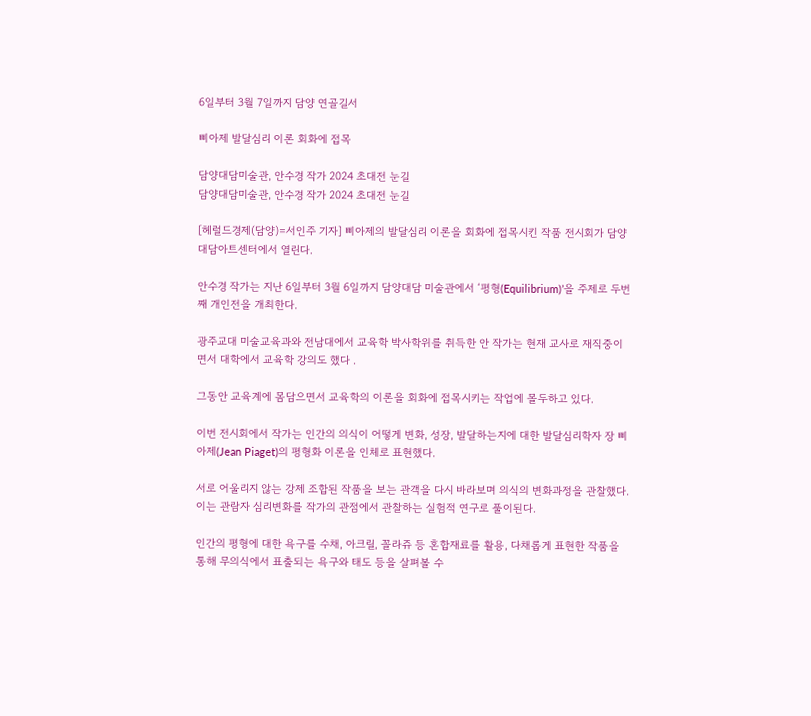6일부터 3월 7일까지 담양 연골길서

삐아제 발달심리 이론 회화에 접목

담양대담미술관, 안수경 작가 2024 초대전 눈길
담양대담미술관, 안수경 작가 2024 초대전 눈길

[헤럴드경제(담양)=서인주 기자] 삐아제의 발달심리 이론을 회화에 접목시킨 작품 전시회가 담양 대담아트센터에서 열린다.

안수경 작가는 지난 6일부터 3월 6일까지 담양대담 미술관에서 ‘평형(Equilibrium)’을 주제로 두번째 개인전을 개최한다.

광주교대 미술교육과와 전남대에서 교육학 박사학위를 취득한 안 작가는 현재 교사로 재직중이면서 대학에서 교육학 강의도 했다 .

그동안 교육계에 몸담으면서 교육학의 이론을 회화에 접목시키는 작업에 몰두하고 있다.

이번 전시회에서 작가는 인간의 의식이 어떻게 변화, 성장, 발달하는지에 대한 발달심리학자 장 삐아제(Jean Piaget)의 평형화 이론을 인체로 표현했다.

서로 어울리지 않는 강제 조합된 작품을 보는 관객을 다시 바라보며 의식의 변화과정을 관찰했다. 이는 관람자 심리변화를 작가의 관점에서 관찰하는 실험적 연구로 풀이된다.

인간의 평형에 대한 욕구를 수채, 아크릴, 꼴라쥬 등 혼합재료를 활용, 다채롭게 표현한 작품을 통해 무의식에서 표출되는 욕구와 태도 등을 살펴볼 수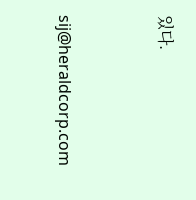있다.


sij@heraldcorp.com